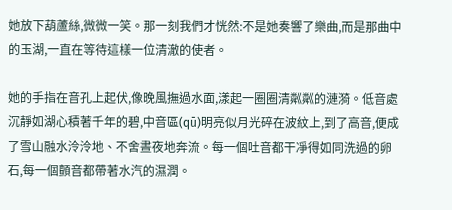她放下葫蘆絲,微微一笑。那一刻我們才恍然:不是她奏響了樂曲,而是那曲中的玉湖,一直在等待這樣一位清澈的使者。

她的手指在音孔上起伏,像晚風撫過水面,漾起一圈圈清粼粼的漣漪。低音處沉靜如湖心積著千年的碧,中音區(qū)明亮似月光碎在波紋上,到了高音,便成了雪山融水泠泠地、不舍晝夜地奔流。每一個吐音都干凈得如同洗過的卵石,每一個顫音都帶著水汽的濕潤。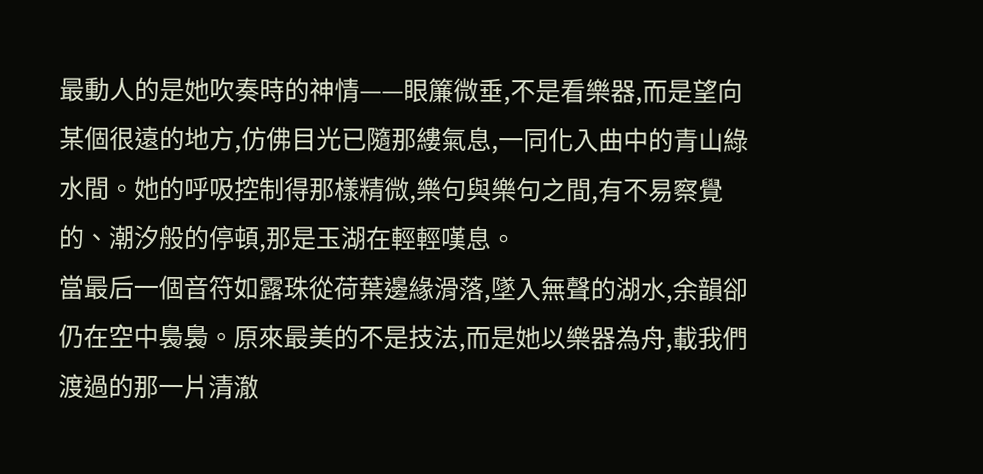最動人的是她吹奏時的神情——眼簾微垂,不是看樂器,而是望向某個很遠的地方,仿佛目光已隨那縷氣息,一同化入曲中的青山綠水間。她的呼吸控制得那樣精微,樂句與樂句之間,有不易察覺的、潮汐般的停頓,那是玉湖在輕輕嘆息。
當最后一個音符如露珠從荷葉邊緣滑落,墜入無聲的湖水,余韻卻仍在空中裊裊。原來最美的不是技法,而是她以樂器為舟,載我們渡過的那一片清澈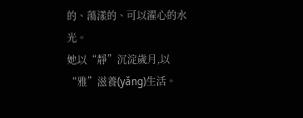的、蕩漾的、可以濯心的水光。
她以“靜”沉淀歲月,以“雅”滋養(yǎng)生活。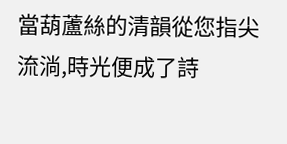當葫蘆絲的清韻從您指尖流淌,時光便成了詩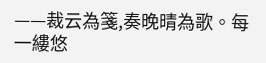——裁云為箋,奏晚晴為歌。每一縷悠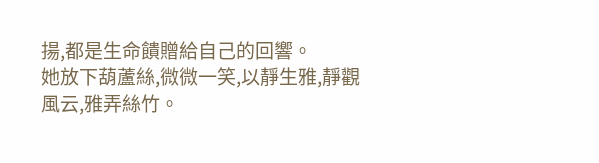揚,都是生命饋贈給自己的回響。
她放下葫蘆絲,微微一笑,以靜生雅,靜觀風云,雅弄絲竹。